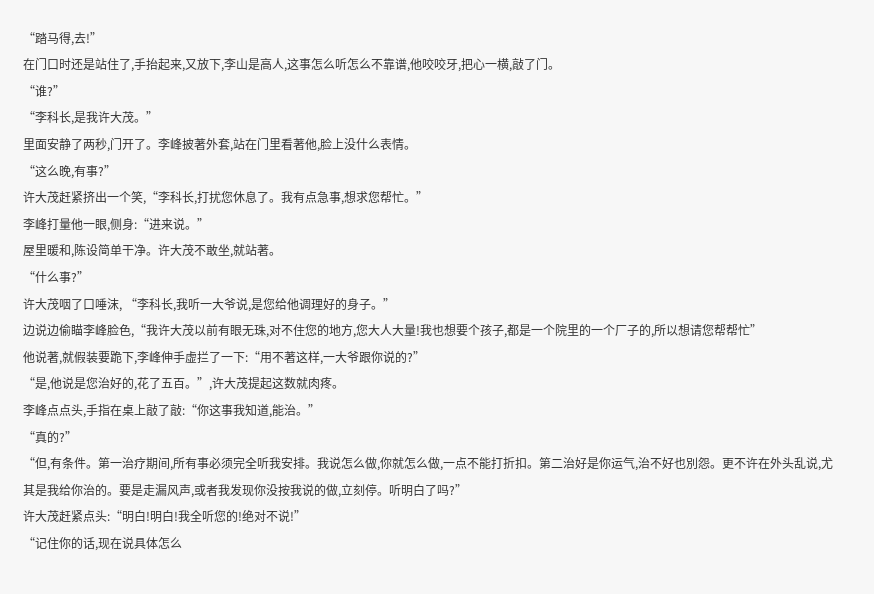“踏马得,去!”
在门口时还是站住了,手抬起来,又放下,李山是高人,这事怎么听怎么不靠谱,他咬咬牙,把心一横,敲了门。
“谁?”
“李科长,是我许大茂。”
里面安静了两秒,门开了。李峰披著外套,站在门里看著他,脸上没什么表情。
“这么晚,有事?”
许大茂赶紧挤出一个笑,“李科长,打扰您休息了。我有点急事,想求您帮忙。”
李峰打量他一眼,侧身:“进来说。”
屋里暖和,陈设简单干净。许大茂不敢坐,就站著。
“什么事?”
许大茂咽了口唾沫, “李科长,我听一大爷说,是您给他调理好的身子。”
边说边偷瞄李峰脸色,“我许大茂以前有眼无珠,对不住您的地方,您大人大量!我也想要个孩子,都是一个院里的一个厂子的,所以想请您帮帮忙”
他说著,就假装要跪下,李峰伸手虚拦了一下:“用不著这样,一大爷跟你说的?”
“是,他说是您治好的,花了五百。”,许大茂提起这数就肉疼。
李峰点点头,手指在桌上敲了敲:“你这事我知道,能治。”
“真的?”
“但,有条件。第一治疗期间,所有事必须完全听我安排。我说怎么做,你就怎么做,一点不能打折扣。第二治好是你运气,治不好也別怨。更不许在外头乱说,尤其是我给你治的。要是走漏风声,或者我发现你没按我说的做,立刻停。听明白了吗?”
许大茂赶紧点头:“明白!明白!我全听您的!绝对不说!”
“记住你的话,现在说具体怎么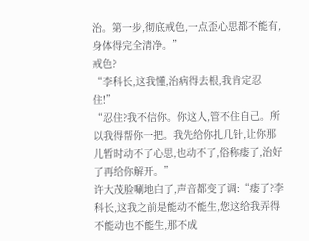治。第一步,彻底戒色,一点歪心思都不能有,身体得完全清净。”
戒色?
“李科长,这我懂,治病得去根,我肯定忍住!”
“忍住?我不信你。你这人,管不住自己。所以我得帮你一把。我先给你扎几针,让你那儿暂时动不了心思,也动不了,俗称痿了,治好了再给你解开。”
许大茂脸唰地白了,声音都变了调:“痿了?李科长,这我之前是能动不能生,您这给我弄得不能动也不能生,那不成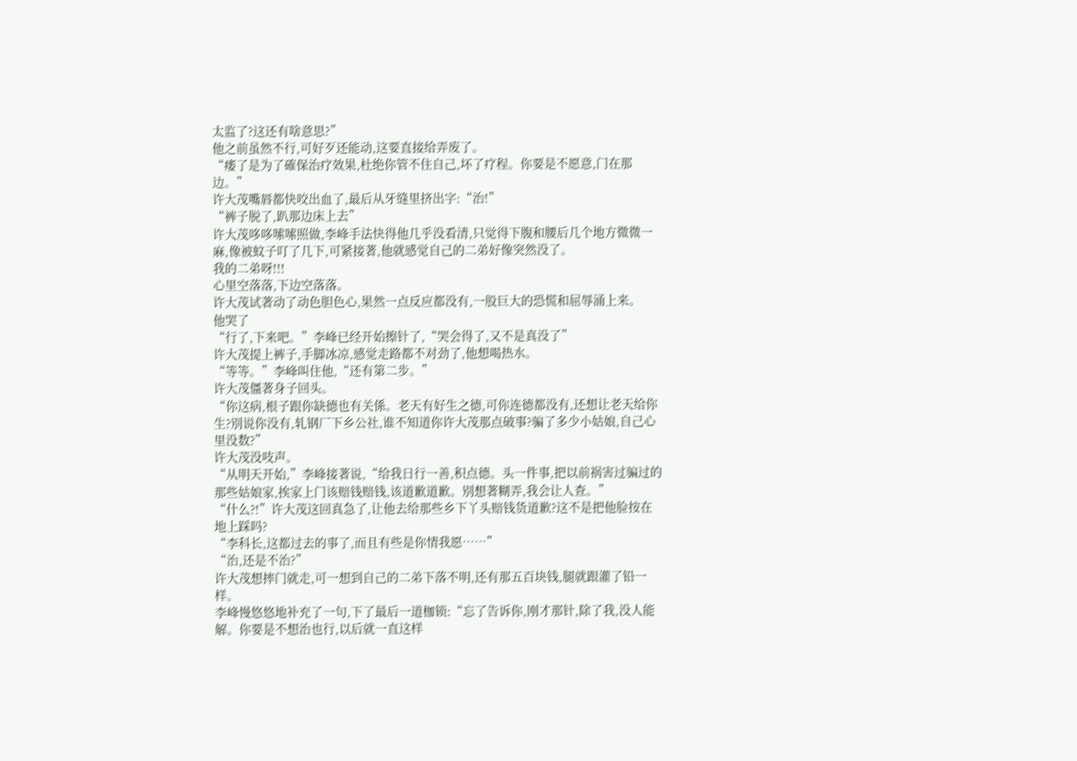太监了?这还有啥意思?”
他之前虽然不行,可好歹还能动,这要直接给弄废了。
“痿了是为了確保治疗效果,杜绝你管不住自己,坏了疗程。你要是不愿意,门在那边。”
许大茂嘴唇都快咬出血了,最后从牙缝里挤出字:“治!”
“裤子脱了,趴那边床上去”
许大茂哆哆嗦嗦照做,李峰手法快得他几乎没看清,只觉得下腹和腰后几个地方微微一麻,像被蚊子叮了几下,可紧接著,他就感觉自己的二弟好像突然没了。
我的二弟呀!!!
心里空落落,下边空落落。
许大茂试著动了动色胆色心,果然一点反应都没有,一股巨大的恐慌和屈辱涌上来。
他哭了
“行了,下来吧。”李峰已经开始擦针了,“哭会得了,又不是真没了”
许大茂提上裤子,手脚冰凉,感觉走路都不对劲了,他想喝热水。
“等等。”李峰叫住他,“还有第二步。”
许大茂僵著身子回头。
“你这病,根子跟你缺德也有关係。老天有好生之德,可你连德都没有,还想让老天给你生?別说你没有,轧钢厂下乡公社,谁不知道你许大茂那点破事?骗了多少小姑娘,自己心里没数?”
许大茂没吱声。
“从明天开始,”李峰接著说,“给我日行一善,积点德。头一件事,把以前祸害过骗过的那些姑娘家,挨家上门该赔钱赔钱,该道歉道歉。別想著糊弄,我会让人查。”
“什么?!”许大茂这回真急了,让他去给那些乡下丫头赔钱货道歉?这不是把他脸按在地上踩吗?
“李科长,这都过去的事了,而且有些是你情我愿……”
“治,还是不治?”
许大茂想摔门就走,可一想到自己的二弟下落不明,还有那五百块钱,腿就跟灌了铅一样。
李峰慢悠悠地补充了一句,下了最后一道枷锁:“忘了告诉你,刚才那针,除了我,没人能解。你要是不想治也行,以后就一直这样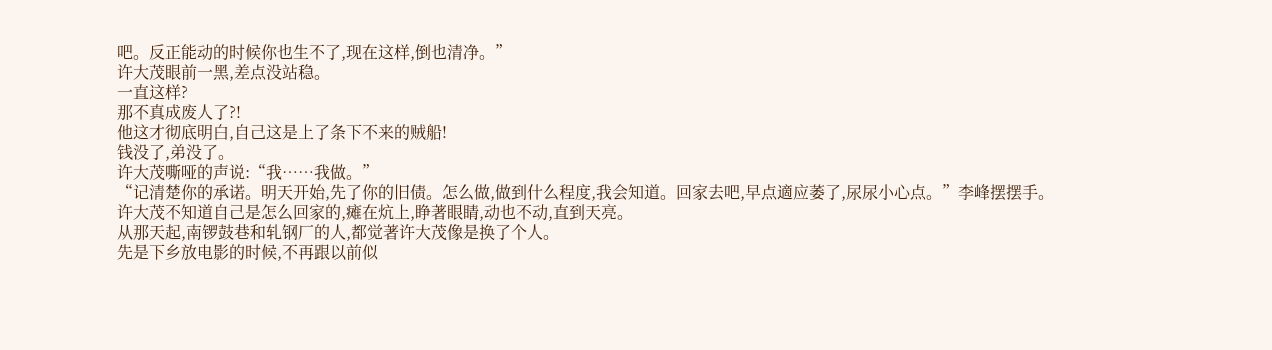吧。反正能动的时候你也生不了,现在这样,倒也清净。”
许大茂眼前一黑,差点没站稳。
一直这样?
那不真成废人了?!
他这才彻底明白,自己这是上了条下不来的贼船!
钱没了,弟没了。
许大茂嘶哑的声说:“我……我做。”
“记清楚你的承诺。明天开始,先了你的旧债。怎么做,做到什么程度,我会知道。回家去吧,早点適应萎了,尿尿小心点。”李峰摆摆手。
许大茂不知道自己是怎么回家的,瘫在炕上,睁著眼睛,动也不动,直到天亮。
从那天起,南锣鼓巷和轧钢厂的人,都觉著许大茂像是换了个人。
先是下乡放电影的时候,不再跟以前似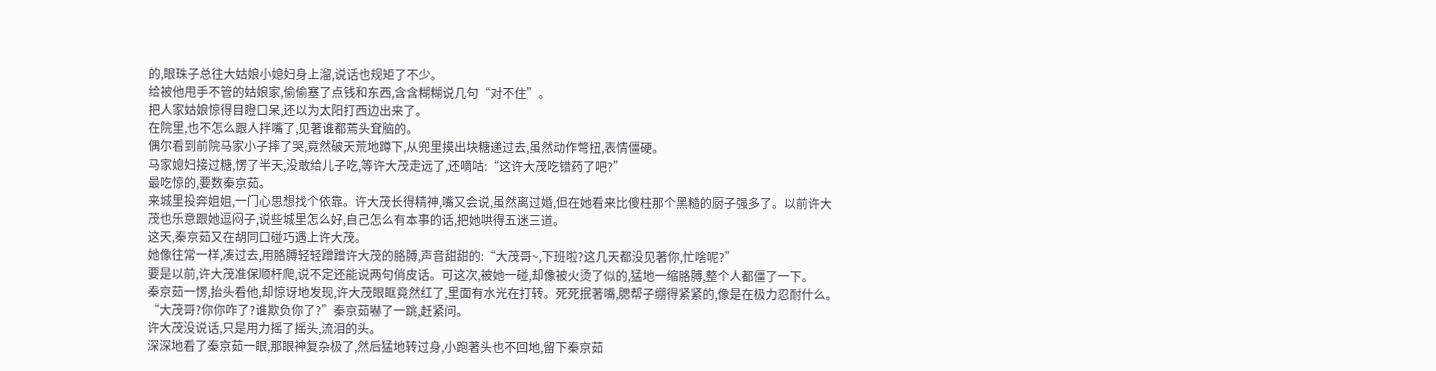的,眼珠子总往大姑娘小媳妇身上溜,说话也规矩了不少。
给被他甩手不管的姑娘家,偷偷塞了点钱和东西,含含糊糊说几句“对不住”。
把人家姑娘惊得目瞪口呆,还以为太阳打西边出来了。
在院里,也不怎么跟人拌嘴了,见著谁都蔫头耷脑的。
偶尔看到前院马家小子摔了哭,竟然破天荒地蹲下,从兜里摸出块糖递过去,虽然动作彆扭,表情僵硬。
马家媳妇接过糖,愣了半天,没敢给儿子吃,等许大茂走远了,还嘀咕:“这许大茂吃错药了吧?”
最吃惊的,要数秦京茹。
来城里投奔姐姐,一门心思想找个依靠。许大茂长得精神,嘴又会说,虽然离过婚,但在她看来比傻柱那个黑糙的厨子强多了。以前许大茂也乐意跟她逗闷子,说些城里怎么好,自己怎么有本事的话,把她哄得五迷三道。
这天,秦京茹又在胡同口碰巧遇上许大茂。
她像往常一样,凑过去,用胳膊轻轻蹭蹭许大茂的胳膊,声音甜甜的:“大茂哥~,下班啦?这几天都没见著你,忙啥呢?”
要是以前,许大茂准保顺杆爬,说不定还能说两句俏皮话。可这次,被她一碰,却像被火烫了似的,猛地一缩胳膊,整个人都僵了一下。
秦京茹一愣,抬头看他,却惊讶地发现,许大茂眼眶竟然红了,里面有水光在打转。死死抿著嘴,腮帮子绷得紧紧的,像是在极力忍耐什么。
“大茂哥?你你咋了?谁欺负你了?”秦京茹嚇了一跳,赶紧问。
许大茂没说话,只是用力摇了摇头,流泪的头。
深深地看了秦京茹一眼,那眼神复杂极了,然后猛地转过身,小跑著头也不回地,留下秦京茹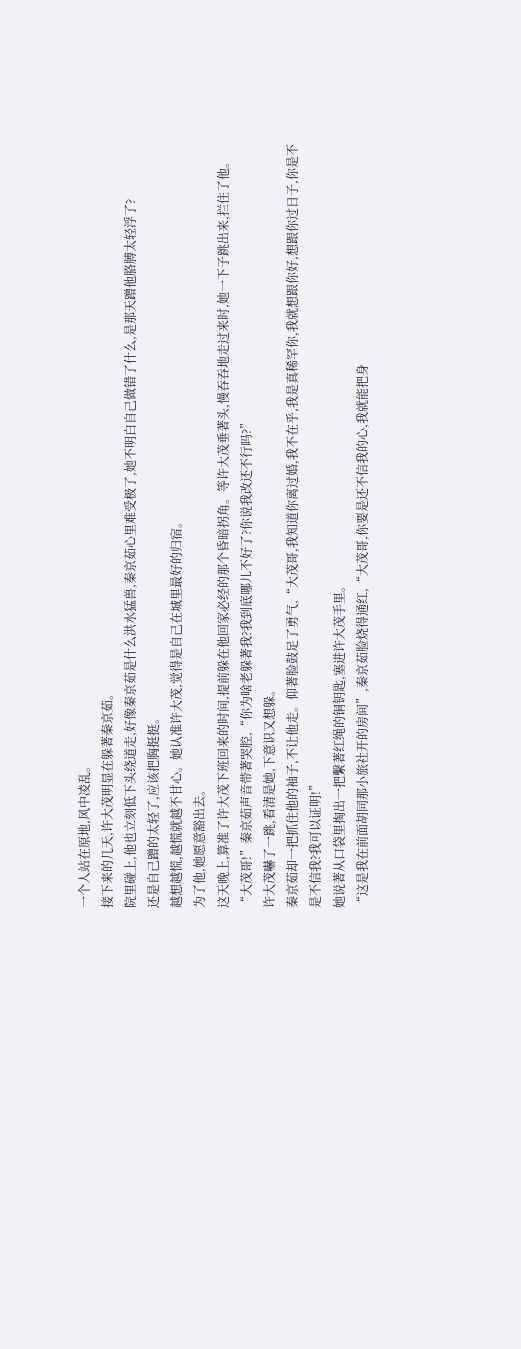一个人站在原地,风中凌乱。
接下来的几天,许大茂明显在躲著秦京茹。
院里碰上,他也立刻低下头绕道走,好像秦京茹是什么洪水猛兽,秦京茹心里难受极了,她不明白自己做错了什么,是那天蹭他胳膊太轻浮了?
还是自己蹭的太轻了,应该把胸挺挺。
越想越慌,越慌就越不甘心。她认准许大茂,觉得是自己在城里最好的归宿。
为了他,她愿意豁出去。
这天晚上,算准了许大茂下班回来的时间,提前躲在他回家必经的那个昏暗拐角。等许大茂垂著头,慢吞吞地走过来时,她一下子跳出来,拦住了他。
“大茂哥!”秦京茹声音带著哭腔,“你为啥老躲著我?我到底哪儿不好了?你说我改还不行吗?”
许大茂嚇了一跳,看清是她,下意识又想躲。
秦京茹却一把抓住他的袖子,不让他走。仰著脸鼓足了勇气,“大茂哥,我知道你离过婚,我不在乎,我是真稀罕你,我就想跟你好,想跟你过日子,你是不是不信我?我可以证明!”
她说著从口袋里掏出一把繫著红绳的铜钥匙,塞进许大茂手里。
“这是我在前面胡同那小旅社开的房间”,秦京茹脸烧得通红,“大茂哥,你要是还不信我的心,我就能把身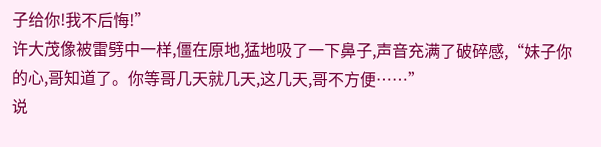子给你!我不后悔!”
许大茂像被雷劈中一样,僵在原地,猛地吸了一下鼻子,声音充满了破碎感,“妹子你的心,哥知道了。你等哥几天就几天,这几天,哥不方便……”
说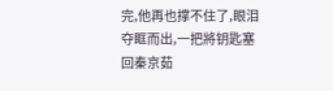完,他再也撑不住了,眼泪夺眶而出,一把將钥匙塞回秦京茹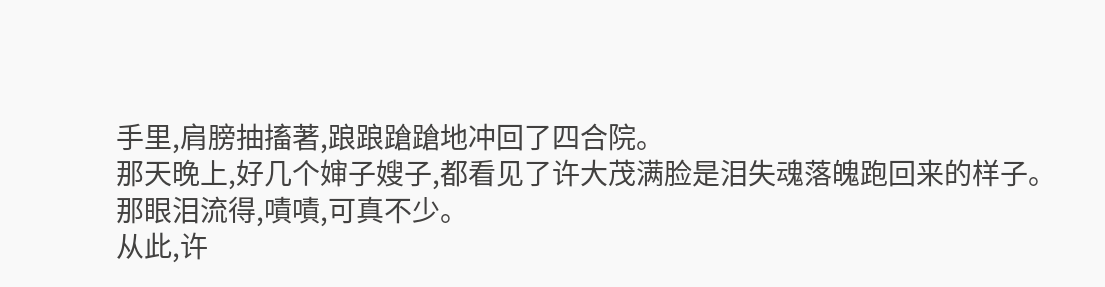手里,肩膀抽搐著,踉踉蹌蹌地冲回了四合院。
那天晚上,好几个婶子嫂子,都看见了许大茂满脸是泪失魂落魄跑回来的样子。
那眼泪流得,嘖嘖,可真不少。
从此,许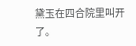黛玉在四合院里叫开了。